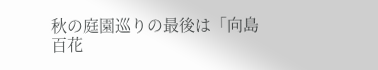秋の庭園巡りの最後は「向島百花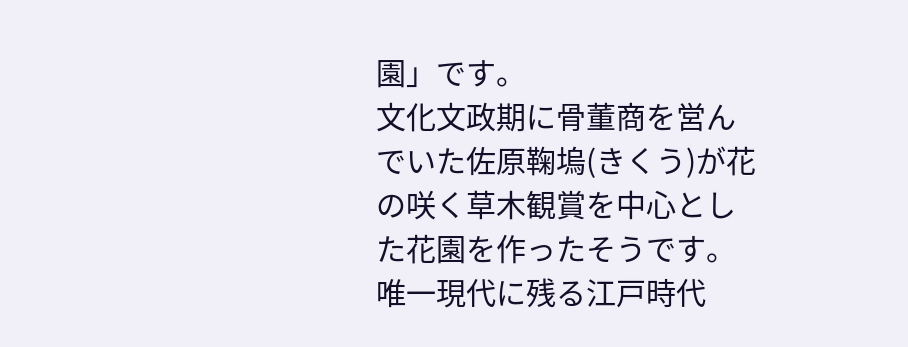園」です。
文化文政期に骨董商を営んでいた佐原鞠塢(きくう)が花の咲く草木観賞を中心とした花園を作ったそうです。唯一現代に残る江戸時代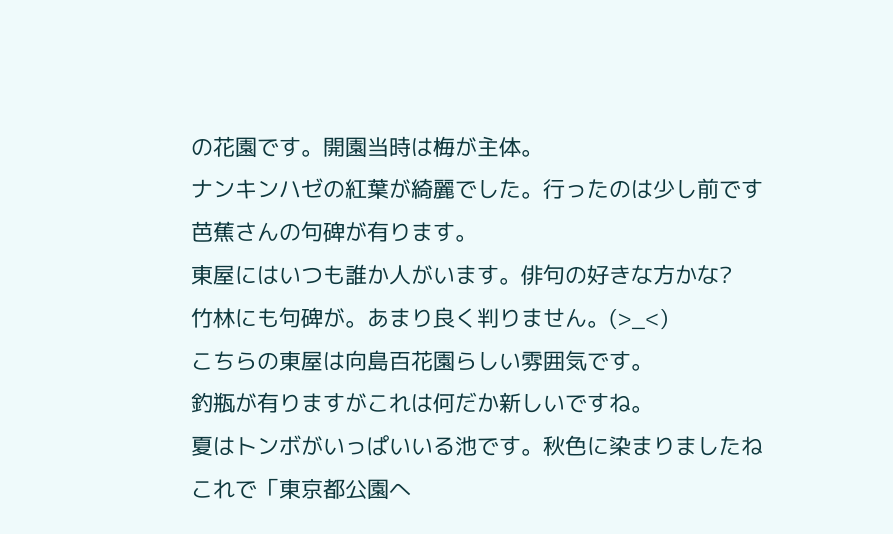の花園です。開園当時は梅が主体。
ナンキンハゼの紅葉が綺麗でした。行ったのは少し前です
芭蕉さんの句碑が有ります。
東屋にはいつも誰か人がいます。俳句の好きな方かな?
竹林にも句碑が。あまり良く判りません。(>_<)
こちらの東屋は向島百花園らしい雰囲気です。
釣瓶が有りますがこれは何だか新しいですね。
夏はトンボがいっぱいいる池です。秋色に染まりましたね
これで「東京都公園へ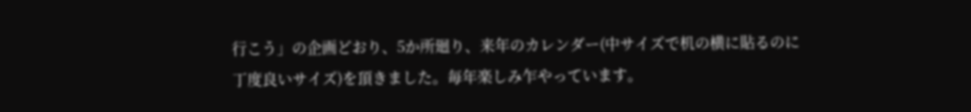行こう」の企画どおり、5か所廻り、来年のカレンダー(中サイズで机の横に貼るのに丁度良いサイズ)を頂きました。毎年楽しみ乍やっています。